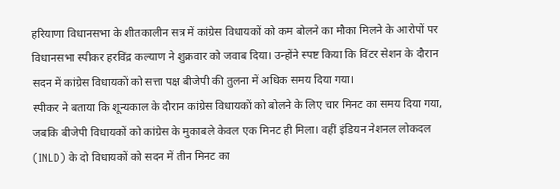हरियाणा विधानसभा के शीतकालीन सत्र में कांग्रेस विधायकों को कम बोलने का मौका मिलने के आरोपों पर विधानसभा स्पीकर हरविंद्र कल्याण ने शुक्रवार को जवाब दिया। उन्होंने स्पष्ट किया कि विंटर सेशन के दौरान सदन में कांग्रेस विधायकों को सत्ता पक्ष बीजेपी की तुलना में अधिक समय दिया गया।
स्पीकर ने बताया कि शून्यकाल के दौरान कांग्रेस विधायकों को बोलने के लिए चार मिनट का समय दिया गया, जबकि बीजेपी विधायकों को कांग्रेस के मुकाबले केवल एक मिनट ही मिला। वहीं इंडियन नेशनल लोकदल (INLD) के दो विधायकों को सदन में तीन मिनट का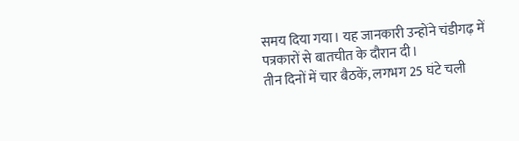समय दिया गया। यह जानकारी उन्होंने चंडीगढ़ में पत्रकारों से बातचीत के दौरान दी।
तीन दिनों में चार बैठकें, लगभग 25 घंटे चली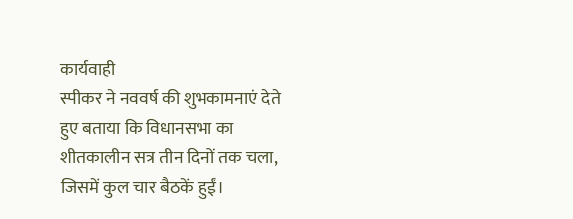कार्यवाही
स्पीकर ने नववर्ष की शुभकामनाएं देते हुए बताया कि विधानसभा का शीतकालीन सत्र तीन दिनों तक चला, जिसमें कुल चार बैठकें हुईं।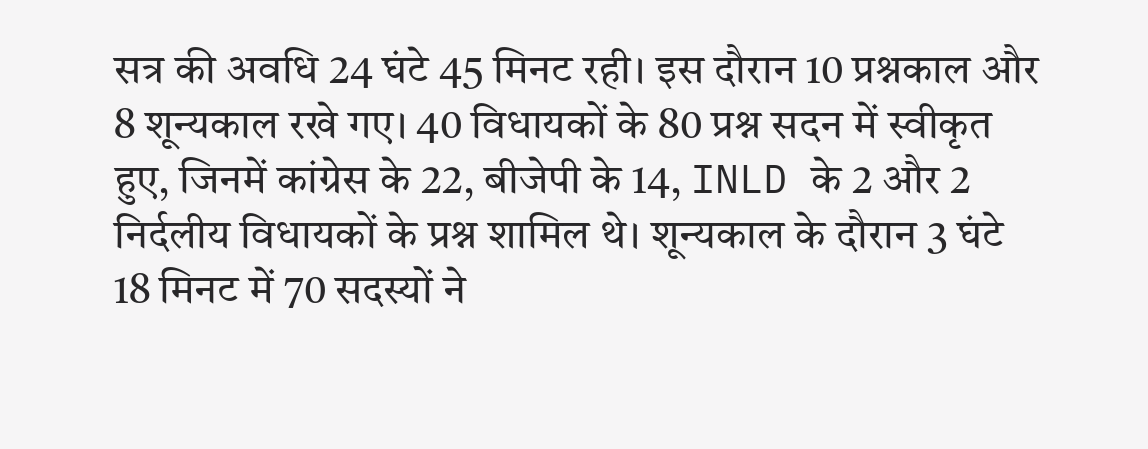सत्र की अवधि 24 घंटे 45 मिनट रही। इस दौरान 10 प्रश्नकाल और 8 शून्यकाल रखे गए। 40 विधायकों के 80 प्रश्न सदन में स्वीकृत हुए, जिनमें कांग्रेस के 22, बीजेपी के 14, INLD के 2 और 2 निर्दलीय विधायकों के प्रश्न शामिल थे। शून्यकाल के दौरान 3 घंटे 18 मिनट में 70 सदस्यों ने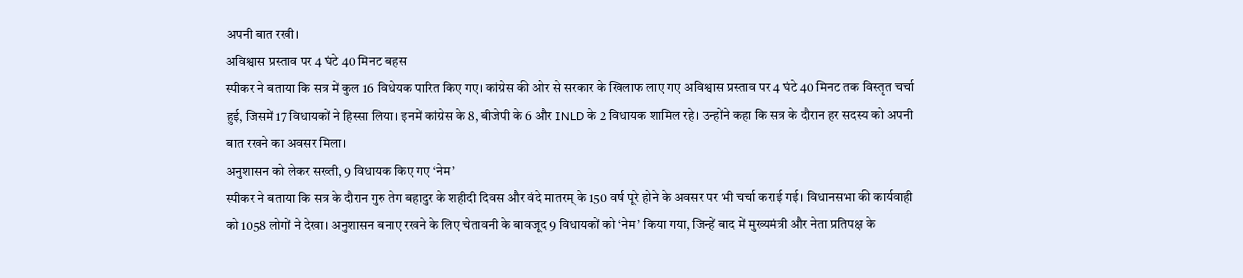अपनी बात रखी।
अविश्वास प्रस्ताव पर 4 घंटे 40 मिनट बहस
स्पीकर ने बताया कि सत्र में कुल 16 विधेयक पारित किए गए। कांग्रेस की ओर से सरकार के खिलाफ लाए गए अविश्वास प्रस्ताव पर 4 घंटे 40 मिनट तक विस्तृत चर्चा हुई, जिसमें 17 विधायकों ने हिस्सा लिया। इनमें कांग्रेस के 8, बीजेपी के 6 और INLD के 2 विधायक शामिल रहे। उन्होंने कहा कि सत्र के दौरान हर सदस्य को अपनी बात रखने का अवसर मिला।
अनुशासन को लेकर सख्ती, 9 विधायक किए गए ‘नेम’
स्पीकर ने बताया कि सत्र के दौरान गुरु तेग बहादुर के शहीदी दिवस और वंदे मातरम् के 150 वर्ष पूरे होने के अवसर पर भी चर्चा कराई गई। विधानसभा की कार्यवाही को 1058 लोगों ने देखा। अनुशासन बनाए रखने के लिए चेतावनी के बावजूद 9 विधायकों को ‘नेम’ किया गया, जिन्हें बाद में मुख्यमंत्री और नेता प्रतिपक्ष के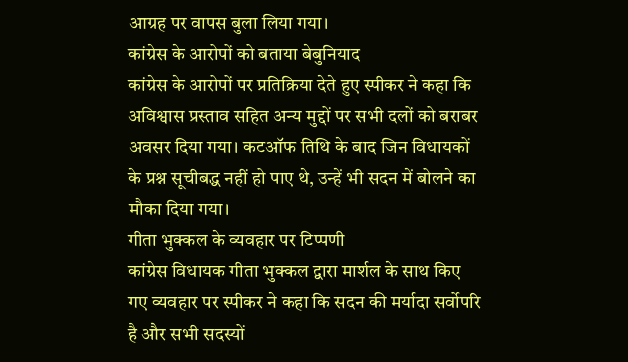आग्रह पर वापस बुला लिया गया।
कांग्रेस के आरोपों को बताया बेबुनियाद
कांग्रेस के आरोपों पर प्रतिक्रिया देते हुए स्पीकर ने कहा कि अविश्वास प्रस्ताव सहित अन्य मुद्दों पर सभी दलों को बराबर अवसर दिया गया। कटऑफ तिथि के बाद जिन विधायकों के प्रश्न सूचीबद्ध नहीं हो पाए थे, उन्हें भी सदन में बोलने का मौका दिया गया।
गीता भुक्कल के व्यवहार पर टिप्पणी
कांग्रेस विधायक गीता भुक्कल द्वारा मार्शल के साथ किए गए व्यवहार पर स्पीकर ने कहा कि सदन की मर्यादा सर्वोपरि है और सभी सदस्यों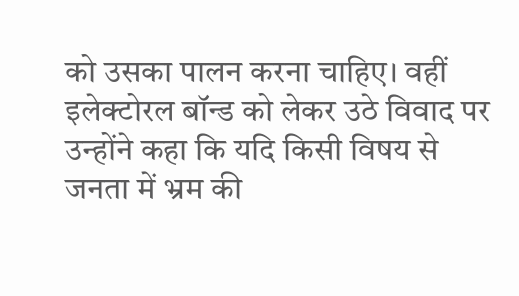को उसका पालन करना चाहिए। वहीं इलेक्टोरल बॉन्ड को लेकर उठे विवाद पर उन्होंने कहा कि यदि किसी विषय से जनता में भ्रम की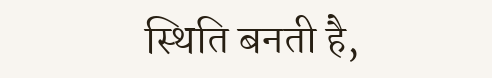स्थिति बनती है,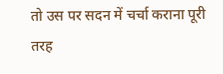तो उस पर सदन में चर्चा कराना पूरी तरह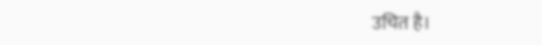उचित है।